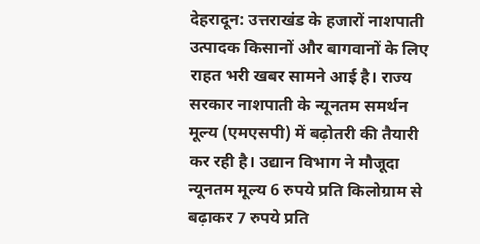देहरादून: उत्तराखंड के हजारों नाशपाती उत्पादक किसानों और बागवानों के लिए राहत भरी खबर सामने आई है। राज्य सरकार नाशपाती के न्यूनतम समर्थन मूल्य (एमएसपी) में बढ़ोतरी की तैयारी कर रही है। उद्यान विभाग ने मौजूदा न्यूनतम मूल्य 6 रुपये प्रति किलोग्राम से बढ़ाकर 7 रुपये प्रति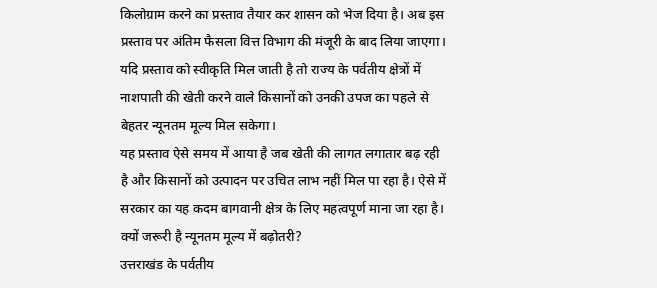किलोग्राम करने का प्रस्ताव तैयार कर शासन को भेज दिया है। अब इस प्रस्ताव पर अंतिम फैसला वित्त विभाग की मंजूरी के बाद लिया जाएगा। यदि प्रस्ताव को स्वीकृति मिल जाती है तो राज्य के पर्वतीय क्षेत्रों में नाशपाती की खेती करने वाले किसानों को उनकी उपज का पहले से बेहतर न्यूनतम मूल्य मिल सकेगा।
यह प्रस्ताव ऐसे समय में आया है जब खेती की लागत लगातार बढ़ रही है और किसानों को उत्पादन पर उचित लाभ नहीं मिल पा रहा है। ऐसे में सरकार का यह कदम बागवानी क्षेत्र के लिए महत्वपूर्ण माना जा रहा है।
क्यों जरूरी है न्यूनतम मूल्य में बढ़ोतरी?
उत्तराखंड के पर्वतीय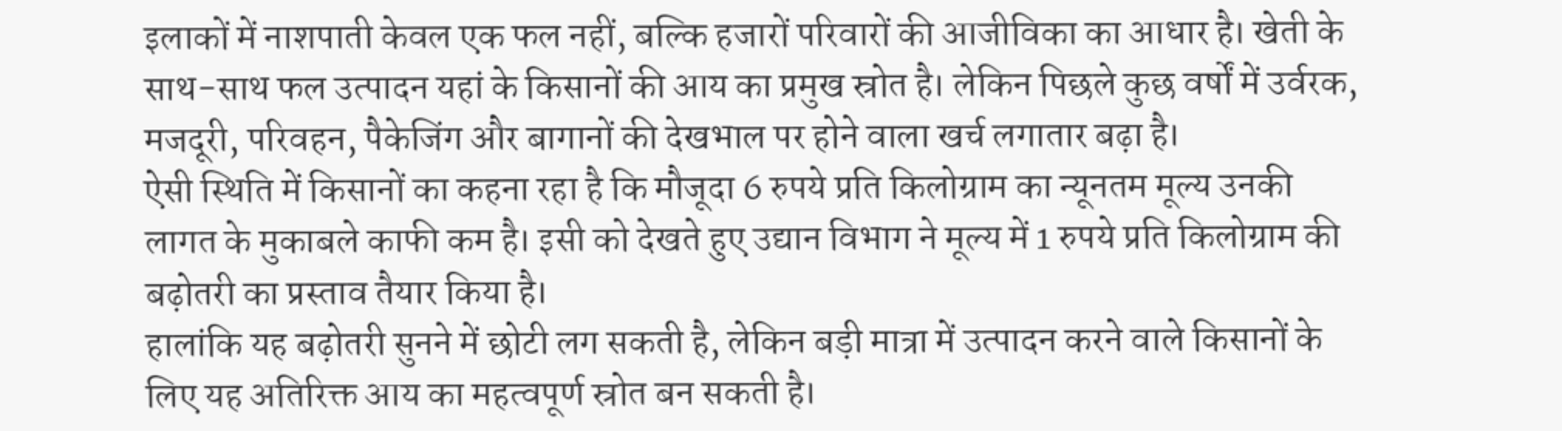इलाकों में नाशपाती केवल एक फल नहीं, बल्कि हजारों परिवारों की आजीविका का आधार है। खेती के साथ-साथ फल उत्पादन यहां के किसानों की आय का प्रमुख स्रोत है। लेकिन पिछले कुछ वर्षों में उर्वरक, मजदूरी, परिवहन, पैकेजिंग और बागानों की देखभाल पर होने वाला खर्च लगातार बढ़ा है।
ऐसी स्थिति में किसानों का कहना रहा है कि मौजूदा 6 रुपये प्रति किलोग्राम का न्यूनतम मूल्य उनकी लागत के मुकाबले काफी कम है। इसी को देखते हुए उद्यान विभाग ने मूल्य में 1 रुपये प्रति किलोग्राम की बढ़ोतरी का प्रस्ताव तैयार किया है।
हालांकि यह बढ़ोतरी सुनने में छोटी लग सकती है, लेकिन बड़ी मात्रा में उत्पादन करने वाले किसानों के लिए यह अतिरिक्त आय का महत्वपूर्ण स्रोत बन सकती है।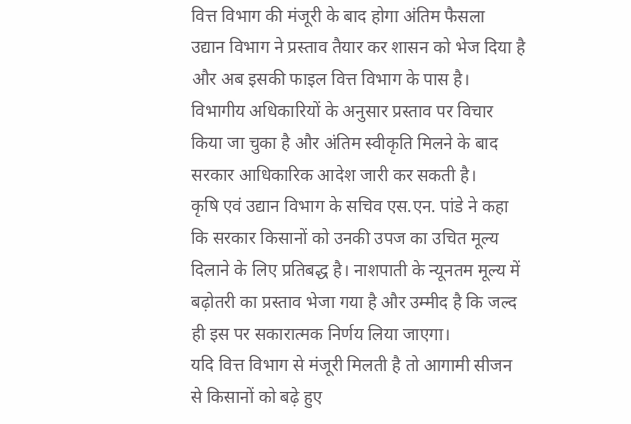वित्त विभाग की मंजूरी के बाद होगा अंतिम फैसला
उद्यान विभाग ने प्रस्ताव तैयार कर शासन को भेज दिया है और अब इसकी फाइल वित्त विभाग के पास है। विभागीय अधिकारियों के अनुसार प्रस्ताव पर विचार किया जा चुका है और अंतिम स्वीकृति मिलने के बाद सरकार आधिकारिक आदेश जारी कर सकती है।
कृषि एवं उद्यान विभाग के सचिव एस.एन. पांडे ने कहा कि सरकार किसानों को उनकी उपज का उचित मूल्य दिलाने के लिए प्रतिबद्ध है। नाशपाती के न्यूनतम मूल्य में बढ़ोतरी का प्रस्ताव भेजा गया है और उम्मीद है कि जल्द ही इस पर सकारात्मक निर्णय लिया जाएगा।
यदि वित्त विभाग से मंजूरी मिलती है तो आगामी सीजन से किसानों को बढ़े हुए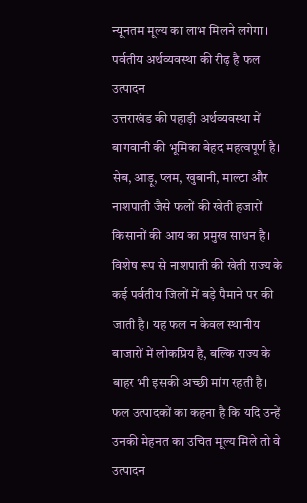न्यूनतम मूल्य का लाभ मिलने लगेगा।
पर्वतीय अर्थव्यवस्था की रीढ़ है फल उत्पादन
उत्तराखंड की पहाड़ी अर्थव्यवस्था में बागवानी की भूमिका बेहद महत्वपूर्ण है। सेब, आड़ू, प्लम, खुबानी, माल्टा और नाशपाती जैसे फलों की खेती हजारों किसानों की आय का प्रमुख साधन है।
विशेष रूप से नाशपाती की खेती राज्य के कई पर्वतीय जिलों में बड़े पैमाने पर की जाती है। यह फल न केवल स्थानीय बाजारों में लोकप्रिय है, बल्कि राज्य के बाहर भी इसकी अच्छी मांग रहती है।
फल उत्पादकों का कहना है कि यदि उन्हें उनकी मेहनत का उचित मूल्य मिले तो वे उत्पादन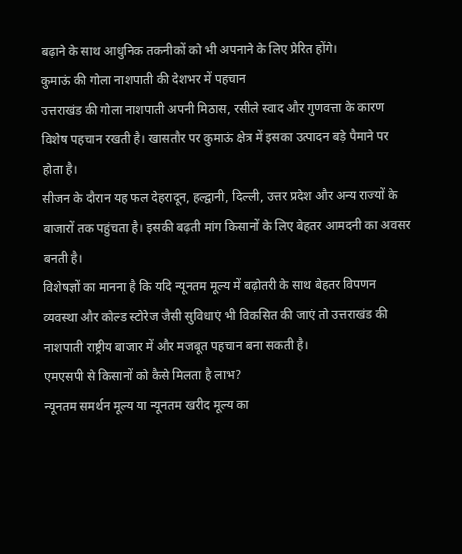बढ़ाने के साथ आधुनिक तकनीकों को भी अपनाने के लिए प्रेरित होंगे।
कुमाऊं की गोला नाशपाती की देशभर में पहचान
उत्तराखंड की गोला नाशपाती अपनी मिठास, रसीले स्वाद और गुणवत्ता के कारण विशेष पहचान रखती है। खासतौर पर कुमाऊं क्षेत्र में इसका उत्पादन बड़े पैमाने पर होता है।
सीजन के दौरान यह फल देहरादून, हल्द्वानी, दिल्ली, उत्तर प्रदेश और अन्य राज्यों के बाजारों तक पहुंचता है। इसकी बढ़ती मांग किसानों के लिए बेहतर आमदनी का अवसर बनती है।
विशेषज्ञों का मानना है कि यदि न्यूनतम मूल्य में बढ़ोतरी के साथ बेहतर विपणन व्यवस्था और कोल्ड स्टोरेज जैसी सुविधाएं भी विकसित की जाएं तो उत्तराखंड की नाशपाती राष्ट्रीय बाजार में और मजबूत पहचान बना सकती है।
एमएसपी से किसानों को कैसे मिलता है लाभ?
न्यूनतम समर्थन मूल्य या न्यूनतम खरीद मूल्य का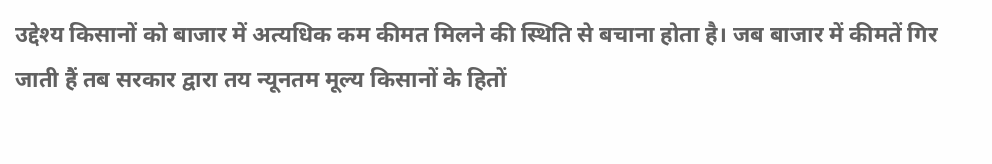उद्देश्य किसानों को बाजार में अत्यधिक कम कीमत मिलने की स्थिति से बचाना होता है। जब बाजार में कीमतें गिर जाती हैं तब सरकार द्वारा तय न्यूनतम मूल्य किसानों के हितों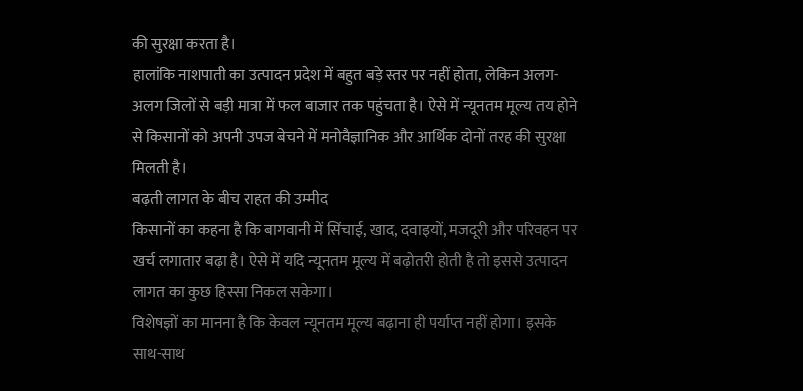की सुरक्षा करता है।
हालांकि नाशपाती का उत्पादन प्रदेश में बहुत बड़े स्तर पर नहीं होता, लेकिन अलग-अलग जिलों से बड़ी मात्रा में फल बाजार तक पहुंचता है। ऐसे में न्यूनतम मूल्य तय होने से किसानों को अपनी उपज बेचने में मनोवैज्ञानिक और आर्थिक दोनों तरह की सुरक्षा मिलती है।
बढ़ती लागत के बीच राहत की उम्मीद
किसानों का कहना है कि बागवानी में सिंचाई, खाद, दवाइयों, मजदूरी और परिवहन पर खर्च लगातार बढ़ा है। ऐसे में यदि न्यूनतम मूल्य में बढ़ोतरी होती है तो इससे उत्पादन लागत का कुछ हिस्सा निकल सकेगा।
विशेषज्ञों का मानना है कि केवल न्यूनतम मूल्य बढ़ाना ही पर्याप्त नहीं होगा। इसके साथ-साथ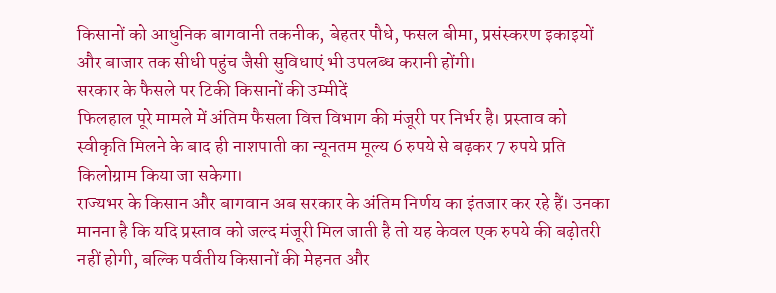किसानों को आधुनिक बागवानी तकनीक, बेहतर पौधे, फसल बीमा, प्रसंस्करण इकाइयों और बाजार तक सीधी पहुंच जैसी सुविधाएं भी उपलब्ध करानी होंगी।
सरकार के फैसले पर टिकी किसानों की उम्मीदें
फिलहाल पूरे मामले में अंतिम फैसला वित्त विभाग की मंजूरी पर निर्भर है। प्रस्ताव को स्वीकृति मिलने के बाद ही नाशपाती का न्यूनतम मूल्य 6 रुपये से बढ़कर 7 रुपये प्रति किलोग्राम किया जा सकेगा।
राज्यभर के किसान और बागवान अब सरकार के अंतिम निर्णय का इंतजार कर रहे हैं। उनका मानना है कि यदि प्रस्ताव को जल्द मंजूरी मिल जाती है तो यह केवल एक रुपये की बढ़ोतरी नहीं होगी, बल्कि पर्वतीय किसानों की मेहनत और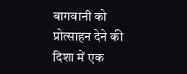बागवानी को प्रोत्साहन देने की दिशा में एक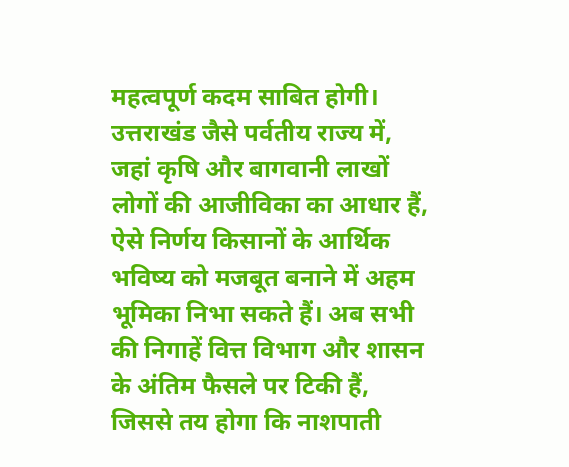महत्वपूर्ण कदम साबित होगी।
उत्तराखंड जैसे पर्वतीय राज्य में, जहां कृषि और बागवानी लाखों लोगों की आजीविका का आधार हैं, ऐसे निर्णय किसानों के आर्थिक भविष्य को मजबूत बनाने में अहम भूमिका निभा सकते हैं। अब सभी की निगाहें वित्त विभाग और शासन के अंतिम फैसले पर टिकी हैं, जिससे तय होगा कि नाशपाती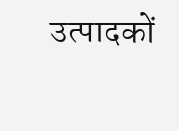उत्पादकों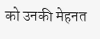को उनकी मेहनत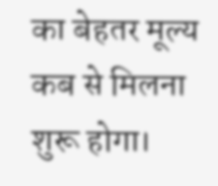का बेहतर मूल्य कब से मिलना शुरू होगा।